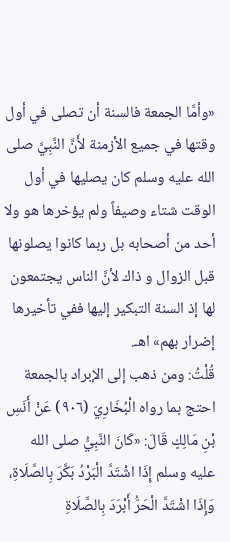«وأمَّا الجمعة فالسنة أن تصلى في أول وقتها في جميع الأزمنة لأَنَّ النَّبِيَّ صلى الله عليه وسلم كان يصليها في أول الوقت شتاء وصيفاً ولم يؤخرها هو ولا أحد من أصحابه بل ربما كانوا يصلونها قبل الزوال و ذاك لأنَّ الناس يجتمعون لها إذ السنة التبكير إليها ففي تأخيرها إضرار بهم» اهـ.
قُلْتُ: ومن ذهب إلى الإبراد بالجمعة احتج بما رواه الْبُخَارِيّ (٩٠٦) عَنْ أَنَسِ بْنِ مَالِكٍ قَالَ: «كَانَ النَّبِيُّ صلى الله عليه وسلم إِذَا اشْتَدَّ الْبَرْدُ بَكَّرَ بِالصَّلَاةِ، وَإِذَا اشْتَدَّ الْحَرُّ أَبْرَدَ بِالصَّلَاةِ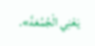يَعْنِي الْجُمُعَةَ».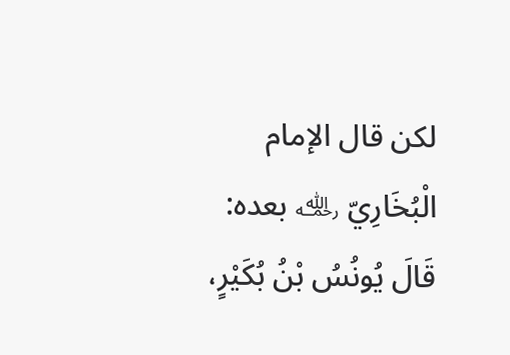لكن قال الإمام الْبُخَارِيّ ﵀ بعده: قَالَ يُونُسُ بْنُ بُكَيْرٍ،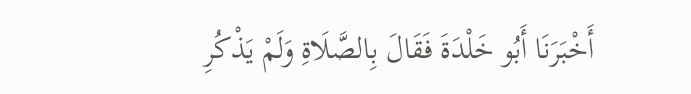أَخْبَرَنَا أَبُو خَلْدَةَ فَقَالَ بِالصَّلَاةِ وَلَمْ يَذْكُرِ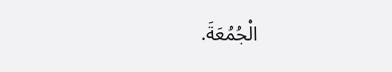الْجُمُعَةَ.